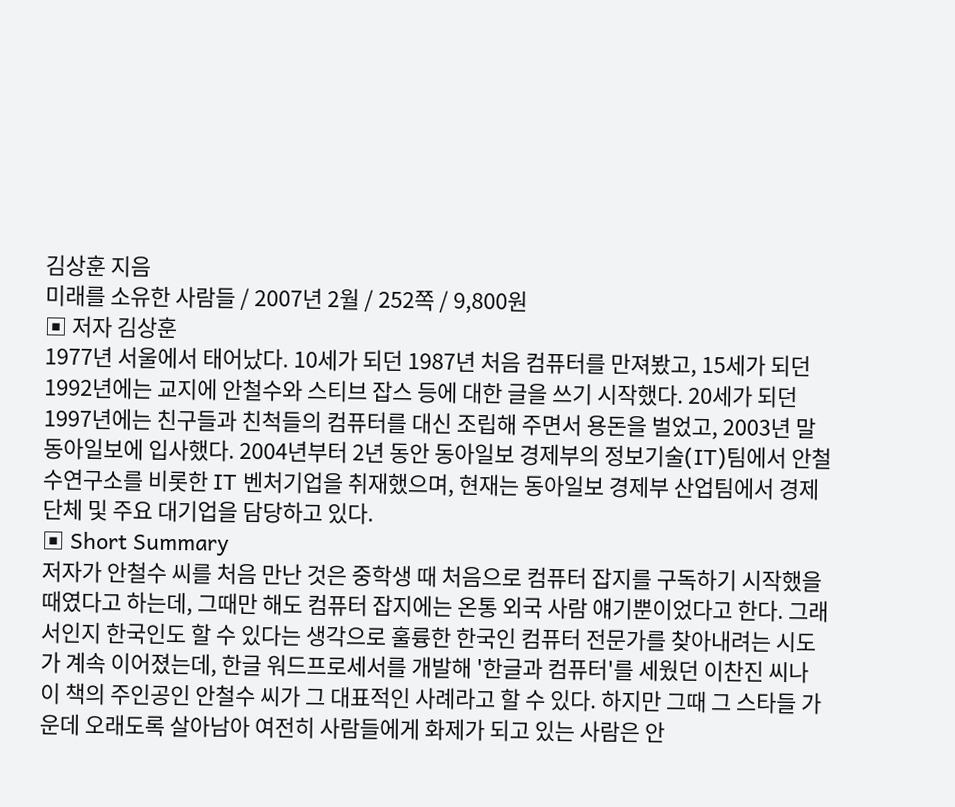김상훈 지음
미래를 소유한 사람들 / 2007년 2월 / 252쪽 / 9,800원
▣ 저자 김상훈
1977년 서울에서 태어났다. 10세가 되던 1987년 처음 컴퓨터를 만져봤고, 15세가 되던 1992년에는 교지에 안철수와 스티브 잡스 등에 대한 글을 쓰기 시작했다. 20세가 되던 1997년에는 친구들과 친척들의 컴퓨터를 대신 조립해 주면서 용돈을 벌었고, 2003년 말 동아일보에 입사했다. 2004년부터 2년 동안 동아일보 경제부의 정보기술(IT)팀에서 안철수연구소를 비롯한 IT 벤처기업을 취재했으며, 현재는 동아일보 경제부 산업팀에서 경제단체 및 주요 대기업을 담당하고 있다.
▣ Short Summary
저자가 안철수 씨를 처음 만난 것은 중학생 때 처음으로 컴퓨터 잡지를 구독하기 시작했을 때였다고 하는데, 그때만 해도 컴퓨터 잡지에는 온통 외국 사람 얘기뿐이었다고 한다. 그래서인지 한국인도 할 수 있다는 생각으로 훌륭한 한국인 컴퓨터 전문가를 찾아내려는 시도가 계속 이어졌는데, 한글 워드프로세서를 개발해 '한글과 컴퓨터'를 세웠던 이찬진 씨나 이 책의 주인공인 안철수 씨가 그 대표적인 사례라고 할 수 있다. 하지만 그때 그 스타들 가운데 오래도록 살아남아 여전히 사람들에게 화제가 되고 있는 사람은 안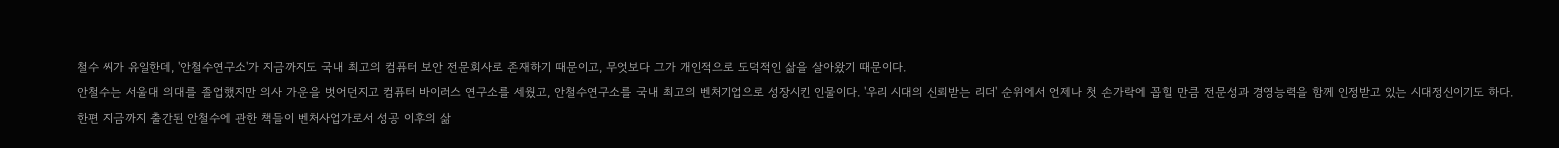철수 씨가 유일한데, '안철수연구소'가 지금까지도 국내 최고의 컴퓨터 보안 전문회사로 존재하기 때문이고, 무엇보다 그가 개인적으로 도덕적인 삶을 살아왔기 때문이다.
안철수는 서울대 의대를 졸업했지만 의사 가운을 벗어던지고 컴퓨터 바이러스 연구소를 세웠고, 안철수연구소를 국내 최고의 벤처기업으로 성장시킨 인물이다. '우리 시대의 신뢰받는 리더' 순위에서 언제나 첫 손가락에 꼽힐 만큼 전문성과 경영능력을 함께 인정받고 있는 시대정신이기도 하다.
한편 지금까지 출간된 안철수에 관한 책들이 벤처사업가로서 성공 이후의 삶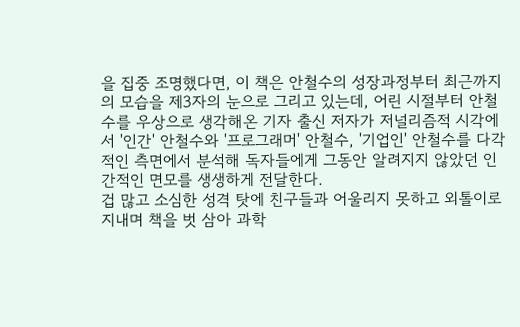을 집중 조명했다면, 이 책은 안철수의 성장과정부터 최근까지의 모습을 제3자의 눈으로 그리고 있는데, 어린 시절부터 안철수를 우상으로 생각해온 기자 출신 저자가 저널리즘적 시각에서 '인간' 안철수와 '프로그래머' 안철수, '기업인' 안철수를 다각적인 측면에서 분석해 독자들에게 그동안 알려지지 않았던 인간적인 면모를 생생하게 전달한다.
겁 많고 소심한 성격 탓에 친구들과 어울리지 못하고 외톨이로 지내며 책을 벗 삼아 과학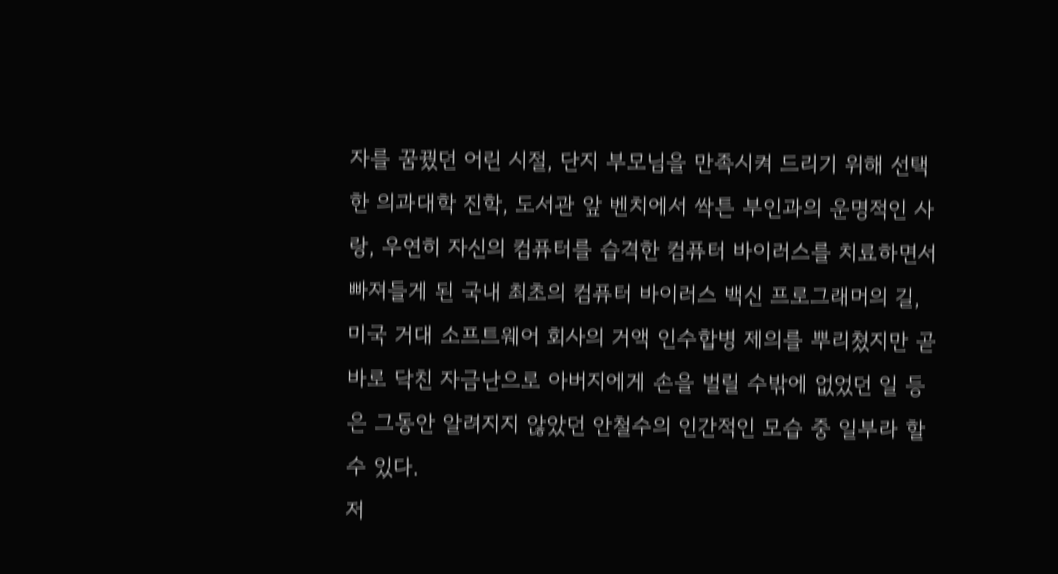자를 꿈꿨던 어린 시절, 단지 부모님을 만족시켜 드리기 위해 선택한 의과대학 진학, 도서관 앞 벤치에서 싹튼 부인과의 운명적인 사랑, 우연히 자신의 컴퓨터를 습격한 컴퓨터 바이러스를 치료하면서 빠져들게 된 국내 최초의 컴퓨터 바이러스 백신 프로그래머의 길, 미국 거대 소프트웨어 회사의 거액 인수합병 제의를 뿌리쳤지만 곧바로 닥친 자금난으로 아버지에게 손을 벌릴 수밖에 없었던 일 등은 그동안 알려지지 않았던 안철수의 인간적인 모습 중 일부라 할 수 있다.
저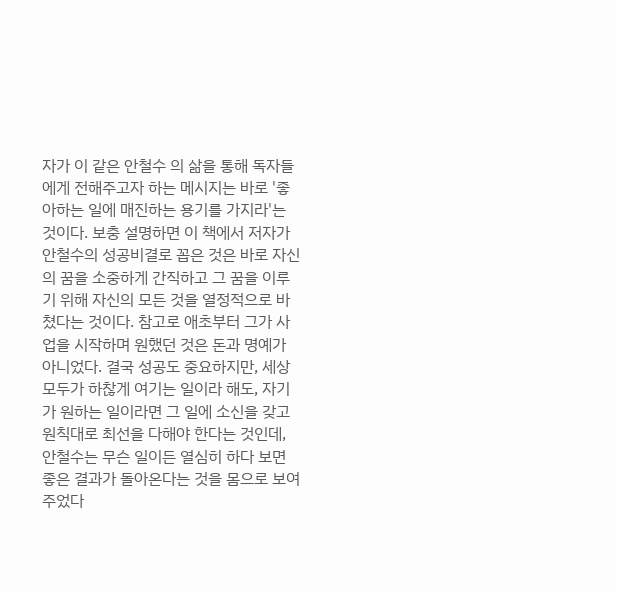자가 이 같은 안철수 의 삶을 통해 독자들에게 전해주고자 하는 메시지는 바로 '좋아하는 일에 매진하는 용기를 가지라'는 것이다. 보충 설명하면 이 책에서 저자가 안철수의 성공비결로 꼽은 것은 바로 자신의 꿈을 소중하게 간직하고 그 꿈을 이루기 위해 자신의 모든 것을 열정적으로 바쳤다는 것이다. 참고로 애초부터 그가 사업을 시작하며 원했던 것은 돈과 명예가 아니었다. 결국 성공도 중요하지만, 세상 모두가 하찮게 여기는 일이라 해도, 자기가 원하는 일이라면 그 일에 소신을 갖고 원칙대로 최선을 다해야 한다는 것인데, 안철수는 무슨 일이든 열심히 하다 보면 좋은 결과가 돌아온다는 것을 몸으로 보여주었다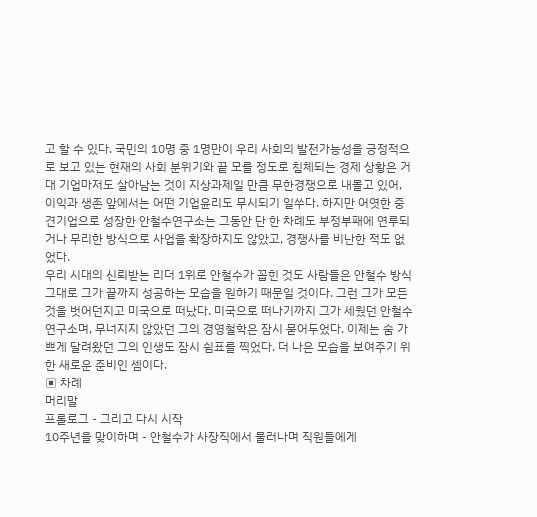고 할 수 있다. 국민의 10명 중 1명만이 우리 사회의 발전가능성을 긍정적으로 보고 있는 현재의 사회 분위기와 끝 모를 정도로 침체되는 경제 상황은 거대 기업마저도 살아남는 것이 지상과제일 만큼 무한경쟁으로 내몰고 있어, 이익과 생존 앞에서는 어떤 기업윤리도 무시되기 일쑤다. 하지만 어엿한 중견기업으로 성장한 안철수연구소는 그동안 단 한 차례도 부정부패에 연루되거나 무리한 방식으로 사업을 확장하지도 않았고, 경쟁사를 비난한 적도 없었다.
우리 시대의 신뢰받는 리더 1위로 안철수가 꼽힌 것도 사람들은 안철수 방식 그대로 그가 끝까지 성공하는 모습을 원하기 때문일 것이다. 그런 그가 모든 것을 벗어던지고 미국으로 떠났다. 미국으로 떠나기까지 그가 세웠던 안철수연구소며, 무너지지 않았던 그의 경영철학은 잠시 묻어두었다. 이제는 숨 가쁘게 달려왔던 그의 인생도 잠시 쉼표를 찍었다. 더 나은 모습을 보여주기 위한 새로운 준비인 셈이다.
▣ 차례
머리말
프롤로그 - 그리고 다시 시작
10주년을 맞이하며 - 안철수가 사장직에서 물러나며 직원들에게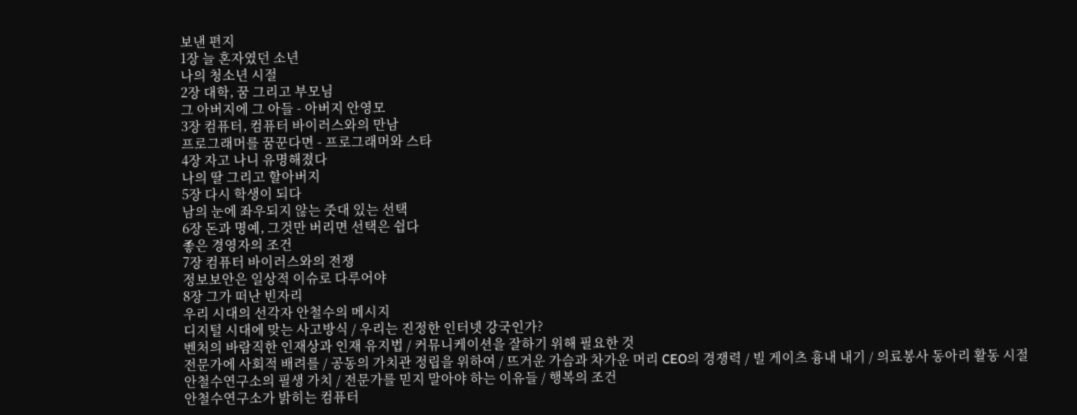보낸 편지
1장 늘 혼자였던 소년
나의 청소년 시절
2장 대학, 꿈 그리고 부모님
그 아버지에 그 아들 - 아버지 안영모
3장 컴퓨터, 컴퓨터 바이러스와의 만남
프로그래머를 꿈꾼다면 - 프로그래머와 스타
4장 자고 나니 유명해졌다
나의 딸 그리고 할아버지
5장 다시 학생이 되다
남의 눈에 좌우되지 않는 줏대 있는 선택
6장 돈과 명예, 그것만 버리면 선택은 쉽다
좋은 경영자의 조건
7장 컴퓨터 바이러스와의 전쟁
정보보안은 일상적 이슈로 다루어야
8장 그가 떠난 빈자리
우리 시대의 선각자 안철수의 메시지
디지털 시대에 맞는 사고방식 / 우리는 진정한 인터넷 강국인가?
벤처의 바람직한 인재상과 인재 유지법 / 커뮤니케이션을 잘하기 위해 필요한 것
전문가에 사회적 배려를 / 공동의 가치관 정립을 위하여 / 뜨거운 가슴과 차가운 머리 CEO의 경쟁력 / 빌 게이츠 흉내 내기 / 의료봉사 동아리 활동 시절
안철수연구소의 필생 가치 / 전문가를 믿지 말아야 하는 이유들 / 행복의 조건
안철수연구소가 밝히는 컴퓨터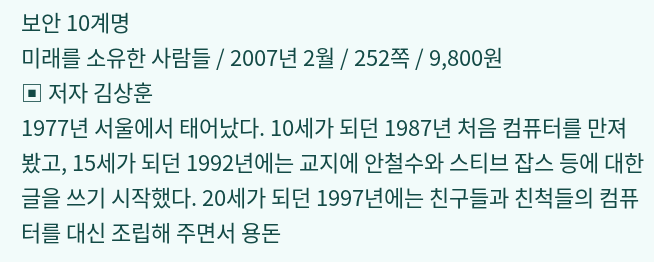보안 10계명
미래를 소유한 사람들 / 2007년 2월 / 252쪽 / 9,800원
▣ 저자 김상훈
1977년 서울에서 태어났다. 10세가 되던 1987년 처음 컴퓨터를 만져봤고, 15세가 되던 1992년에는 교지에 안철수와 스티브 잡스 등에 대한 글을 쓰기 시작했다. 20세가 되던 1997년에는 친구들과 친척들의 컴퓨터를 대신 조립해 주면서 용돈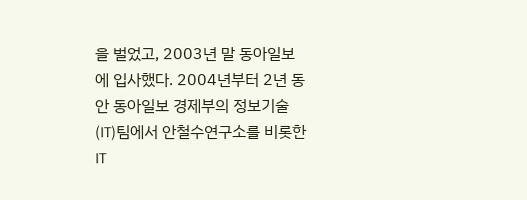을 벌었고, 2003년 말 동아일보에 입사했다. 2004년부터 2년 동안 동아일보 경제부의 정보기술(IT)팀에서 안철수연구소를 비롯한 IT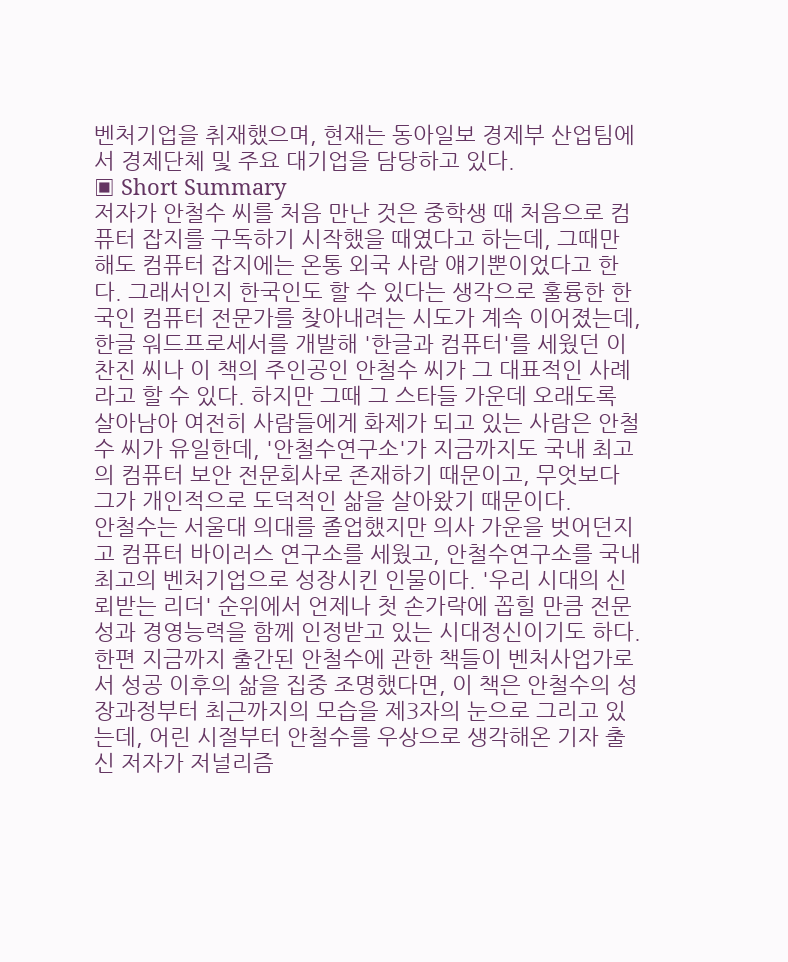벤처기업을 취재했으며, 현재는 동아일보 경제부 산업팀에서 경제단체 및 주요 대기업을 담당하고 있다.
▣ Short Summary
저자가 안철수 씨를 처음 만난 것은 중학생 때 처음으로 컴퓨터 잡지를 구독하기 시작했을 때였다고 하는데, 그때만 해도 컴퓨터 잡지에는 온통 외국 사람 얘기뿐이었다고 한다. 그래서인지 한국인도 할 수 있다는 생각으로 훌륭한 한국인 컴퓨터 전문가를 찾아내려는 시도가 계속 이어졌는데, 한글 워드프로세서를 개발해 '한글과 컴퓨터'를 세웠던 이찬진 씨나 이 책의 주인공인 안철수 씨가 그 대표적인 사례라고 할 수 있다. 하지만 그때 그 스타들 가운데 오래도록 살아남아 여전히 사람들에게 화제가 되고 있는 사람은 안철수 씨가 유일한데, '안철수연구소'가 지금까지도 국내 최고의 컴퓨터 보안 전문회사로 존재하기 때문이고, 무엇보다 그가 개인적으로 도덕적인 삶을 살아왔기 때문이다.
안철수는 서울대 의대를 졸업했지만 의사 가운을 벗어던지고 컴퓨터 바이러스 연구소를 세웠고, 안철수연구소를 국내 최고의 벤처기업으로 성장시킨 인물이다. '우리 시대의 신뢰받는 리더' 순위에서 언제나 첫 손가락에 꼽힐 만큼 전문성과 경영능력을 함께 인정받고 있는 시대정신이기도 하다.
한편 지금까지 출간된 안철수에 관한 책들이 벤처사업가로서 성공 이후의 삶을 집중 조명했다면, 이 책은 안철수의 성장과정부터 최근까지의 모습을 제3자의 눈으로 그리고 있는데, 어린 시절부터 안철수를 우상으로 생각해온 기자 출신 저자가 저널리즘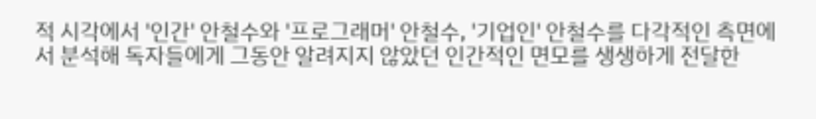적 시각에서 '인간' 안철수와 '프로그래머' 안철수, '기업인' 안철수를 다각적인 측면에서 분석해 독자들에게 그동안 알려지지 않았던 인간적인 면모를 생생하게 전달한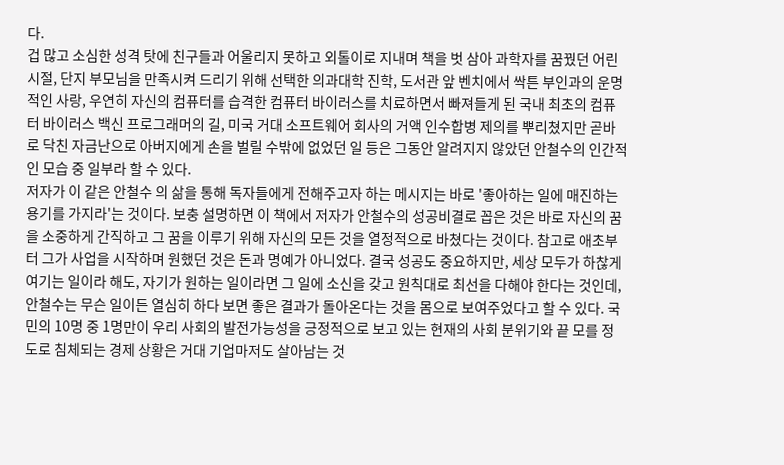다.
겁 많고 소심한 성격 탓에 친구들과 어울리지 못하고 외톨이로 지내며 책을 벗 삼아 과학자를 꿈꿨던 어린 시절, 단지 부모님을 만족시켜 드리기 위해 선택한 의과대학 진학, 도서관 앞 벤치에서 싹튼 부인과의 운명적인 사랑, 우연히 자신의 컴퓨터를 습격한 컴퓨터 바이러스를 치료하면서 빠져들게 된 국내 최초의 컴퓨터 바이러스 백신 프로그래머의 길, 미국 거대 소프트웨어 회사의 거액 인수합병 제의를 뿌리쳤지만 곧바로 닥친 자금난으로 아버지에게 손을 벌릴 수밖에 없었던 일 등은 그동안 알려지지 않았던 안철수의 인간적인 모습 중 일부라 할 수 있다.
저자가 이 같은 안철수 의 삶을 통해 독자들에게 전해주고자 하는 메시지는 바로 '좋아하는 일에 매진하는 용기를 가지라'는 것이다. 보충 설명하면 이 책에서 저자가 안철수의 성공비결로 꼽은 것은 바로 자신의 꿈을 소중하게 간직하고 그 꿈을 이루기 위해 자신의 모든 것을 열정적으로 바쳤다는 것이다. 참고로 애초부터 그가 사업을 시작하며 원했던 것은 돈과 명예가 아니었다. 결국 성공도 중요하지만, 세상 모두가 하찮게 여기는 일이라 해도, 자기가 원하는 일이라면 그 일에 소신을 갖고 원칙대로 최선을 다해야 한다는 것인데, 안철수는 무슨 일이든 열심히 하다 보면 좋은 결과가 돌아온다는 것을 몸으로 보여주었다고 할 수 있다. 국민의 10명 중 1명만이 우리 사회의 발전가능성을 긍정적으로 보고 있는 현재의 사회 분위기와 끝 모를 정도로 침체되는 경제 상황은 거대 기업마저도 살아남는 것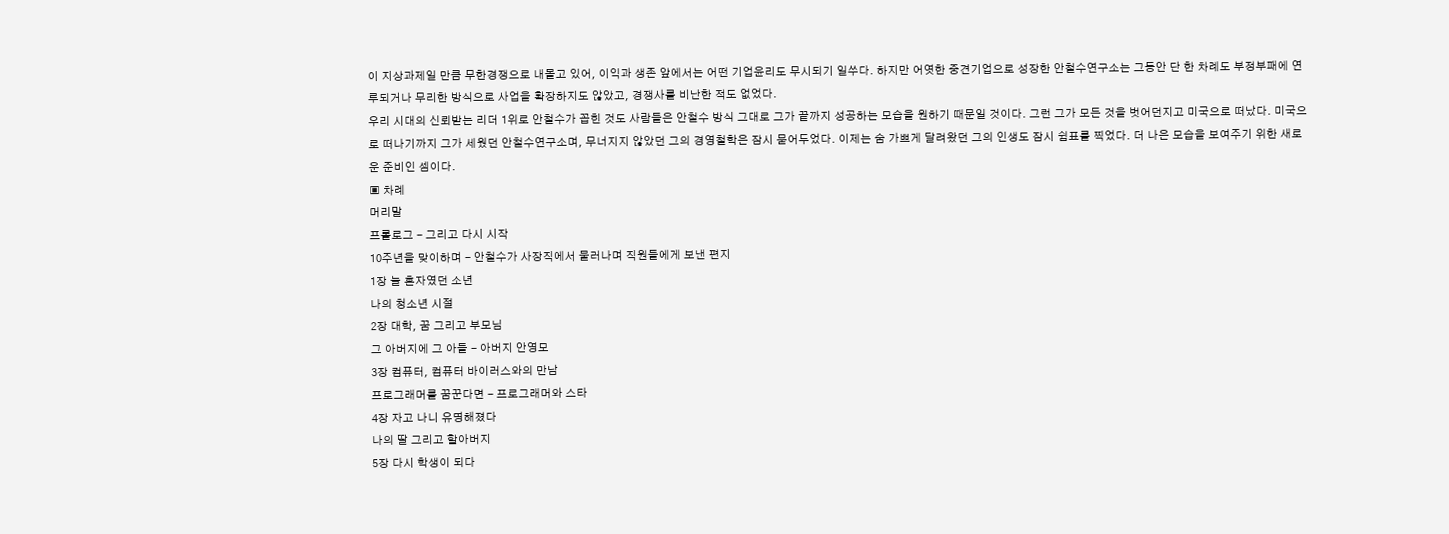이 지상과제일 만큼 무한경쟁으로 내몰고 있어, 이익과 생존 앞에서는 어떤 기업윤리도 무시되기 일쑤다. 하지만 어엿한 중견기업으로 성장한 안철수연구소는 그동안 단 한 차례도 부정부패에 연루되거나 무리한 방식으로 사업을 확장하지도 않았고, 경쟁사를 비난한 적도 없었다.
우리 시대의 신뢰받는 리더 1위로 안철수가 꼽힌 것도 사람들은 안철수 방식 그대로 그가 끝까지 성공하는 모습을 원하기 때문일 것이다. 그런 그가 모든 것을 벗어던지고 미국으로 떠났다. 미국으로 떠나기까지 그가 세웠던 안철수연구소며, 무너지지 않았던 그의 경영철학은 잠시 묻어두었다. 이제는 숨 가쁘게 달려왔던 그의 인생도 잠시 쉼표를 찍었다. 더 나은 모습을 보여주기 위한 새로운 준비인 셈이다.
▣ 차례
머리말
프롤로그 - 그리고 다시 시작
10주년을 맞이하며 - 안철수가 사장직에서 물러나며 직원들에게 보낸 편지
1장 늘 혼자였던 소년
나의 청소년 시절
2장 대학, 꿈 그리고 부모님
그 아버지에 그 아들 - 아버지 안영모
3장 컴퓨터, 컴퓨터 바이러스와의 만남
프로그래머를 꿈꾼다면 - 프로그래머와 스타
4장 자고 나니 유명해졌다
나의 딸 그리고 할아버지
5장 다시 학생이 되다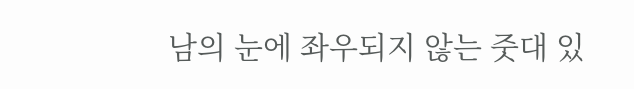남의 눈에 좌우되지 않는 줏대 있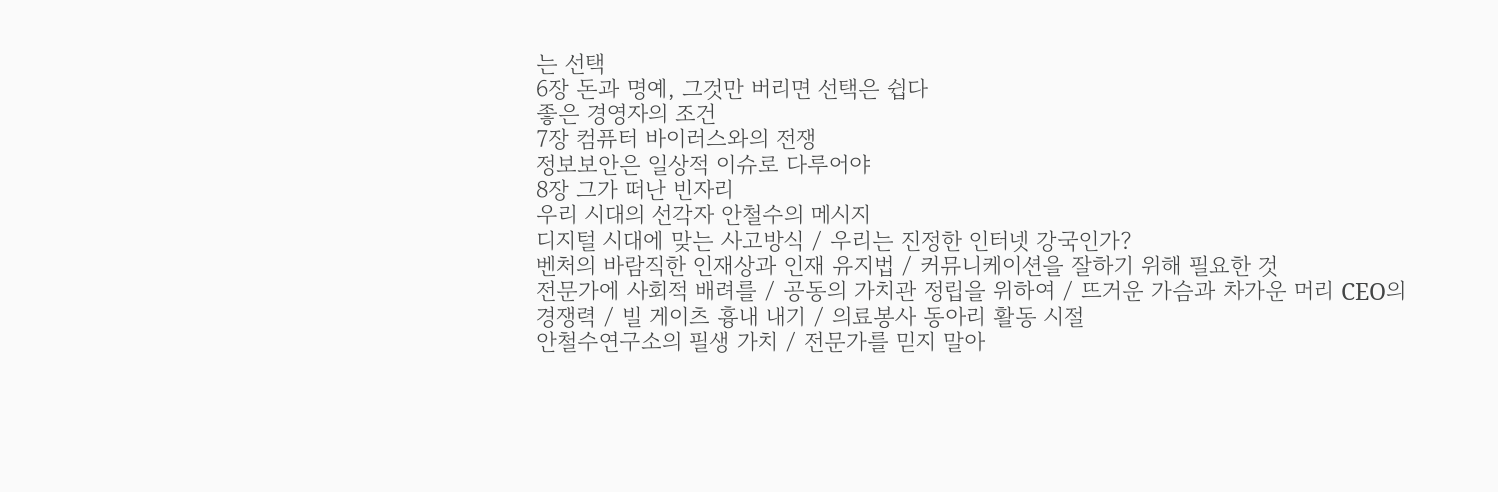는 선택
6장 돈과 명예, 그것만 버리면 선택은 쉽다
좋은 경영자의 조건
7장 컴퓨터 바이러스와의 전쟁
정보보안은 일상적 이슈로 다루어야
8장 그가 떠난 빈자리
우리 시대의 선각자 안철수의 메시지
디지털 시대에 맞는 사고방식 / 우리는 진정한 인터넷 강국인가?
벤처의 바람직한 인재상과 인재 유지법 / 커뮤니케이션을 잘하기 위해 필요한 것
전문가에 사회적 배려를 / 공동의 가치관 정립을 위하여 / 뜨거운 가슴과 차가운 머리 CEO의 경쟁력 / 빌 게이츠 흉내 내기 / 의료봉사 동아리 활동 시절
안철수연구소의 필생 가치 / 전문가를 믿지 말아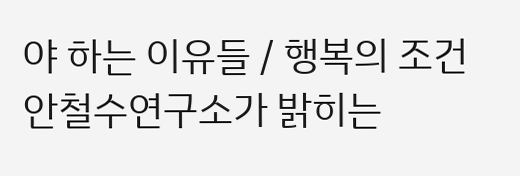야 하는 이유들 / 행복의 조건
안철수연구소가 밝히는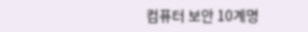컴퓨터 보안 10계명